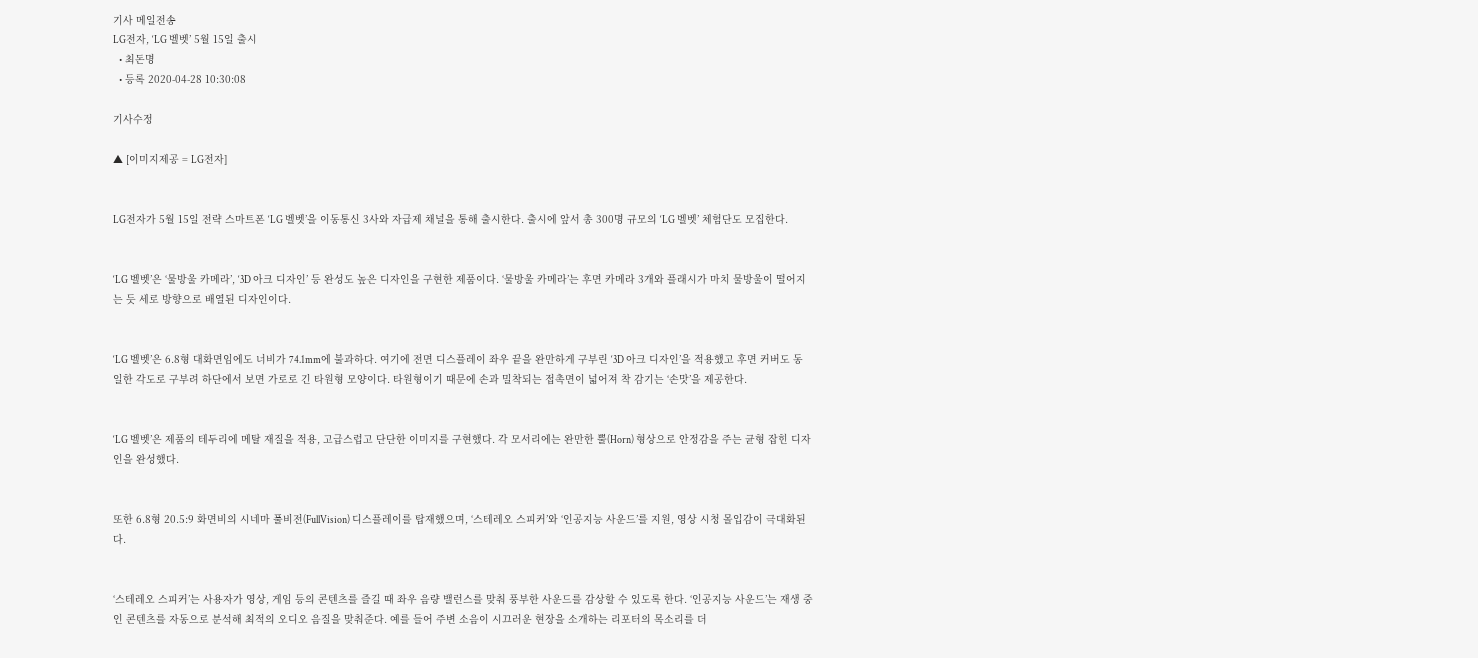기사 메일전송
LG전자, ‘LG 벨벳’ 5월 15일 출시
  • 최돈명
  • 등록 2020-04-28 10:30:08

기사수정

▲ [이미지제공 = LG전자]


LG전자가 5월 15일 전략 스마트폰 ‘LG 벨벳’을 이동통신 3사와 자급제 채널을 통해 출시한다. 출시에 앞서 총 300명 규모의 ‘LG 벨벳’ 체험단도 모집한다.


‘LG 벨벳’은 ‘물방울 카메라’, ‘3D 아크 디자인’ 등 완성도 높은 디자인을 구현한 제품이다. ‘물방울 카메라’는 후면 카메라 3개와 플래시가 마치 물방울이 떨어지는 듯 세로 방향으로 배열된 디자인이다.


‘LG 벨벳’은 6.8형 대화면임에도 너비가 74.1mm에 불과하다. 여기에 전면 디스플레이 좌우 끝을 완만하게 구부린 ‘3D 아크 디자인’을 적용했고 후면 커버도 동일한 각도로 구부려 하단에서 보면 가로로 긴 타원형 모양이다. 타원형이기 때문에 손과 밀착되는 접촉면이 넓어져 착 감기는 ‘손맛’을 제공한다.


‘LG 벨벳’은 제품의 테두리에 메탈 재질을 적용, 고급스럽고 단단한 이미지를 구현했다. 각 모서리에는 완만한 뿔(Horn) 형상으로 안정감을 주는 균형 잡힌 디자인을 완성했다.


또한 6.8형 20.5:9 화면비의 시네마 풀비전(FullVision) 디스플레이를 탑재했으며, ‘스테레오 스피커’와 ‘인공지능 사운드’를 지원, 영상 시청 몰입감이 극대화된다.


‘스테레오 스피커’는 사용자가 영상, 게임 등의 콘텐츠를 즐길 때 좌우 음량 밸런스를 맞춰 풍부한 사운드를 감상할 수 있도록 한다. ‘인공지능 사운드’는 재생 중인 콘텐츠를 자동으로 분석해 최적의 오디오 음질을 맞춰준다. 예를 들어 주변 소음이 시끄러운 현장을 소개하는 리포터의 목소리를 더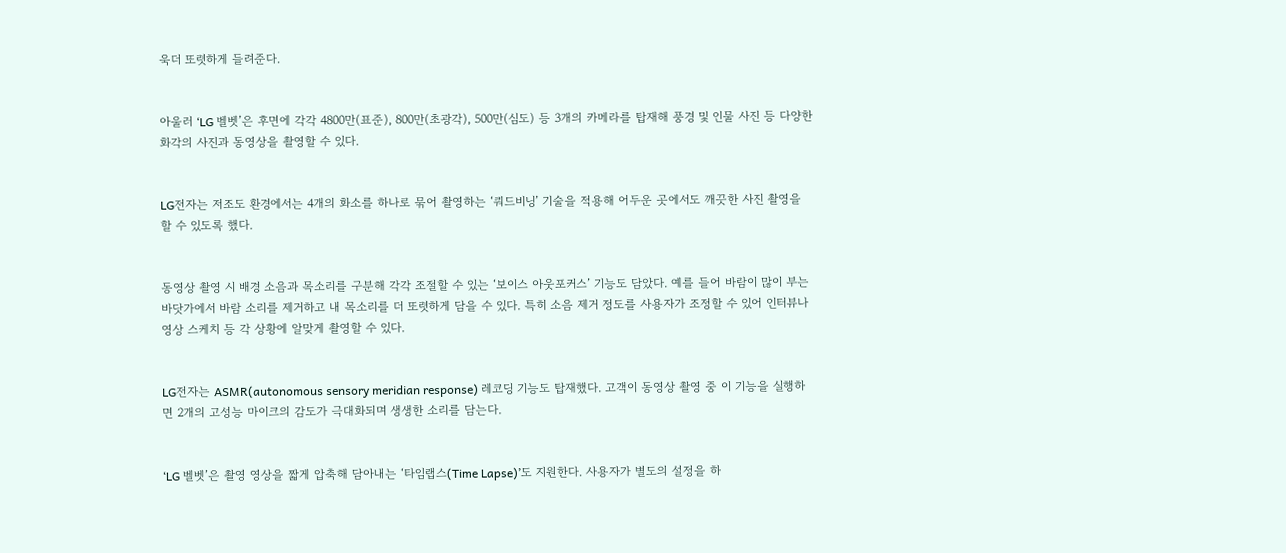욱더 또렷하게 들려준다.


아울러 ‘LG 벨벳’은 후면에 각각 4800만(표준), 800만(초광각), 500만(심도) 등 3개의 카메라를 탑재해 풍경 및 인물 사진 등 다양한 화각의 사진과 동영상을 촬영할 수 있다.


LG전자는 저조도 환경에서는 4개의 화소를 하나로 묶어 촬영하는 ‘쿼드비닝’ 기술을 적용해 어두운 곳에서도 깨끗한 사진 촬영을 할 수 있도록 했다.


동영상 촬영 시 배경 소음과 목소리를 구분해 각각 조절할 수 있는 ‘보이스 아웃포커스’ 기능도 담았다. 예를 들어 바람이 많이 부는 바닷가에서 바람 소리를 제거하고 내 목소리를 더 또렷하게 담을 수 있다. 특히 소음 제거 정도를 사용자가 조정할 수 있어 인터뷰나 영상 스케치 등 각 상황에 알맞게 촬영할 수 있다.


LG전자는 ASMR(autonomous sensory meridian response) 레코딩 기능도 탑재했다. 고객이 동영상 촬영 중 이 기능을 실행하면 2개의 고성능 마이크의 감도가 극대화되며 생생한 소리를 담는다.


‘LG 벨벳’은 촬영 영상을 짧게 압축해 담아내는 ‘타임랩스(Time Lapse)’도 지원한다. 사용자가 별도의 설정을 하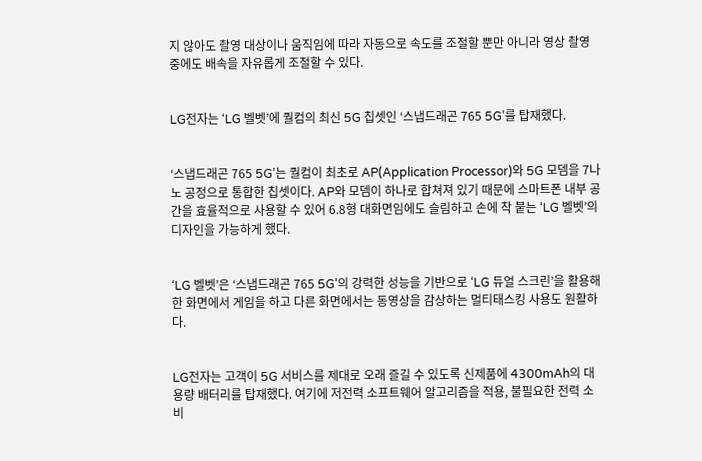지 않아도 촬영 대상이나 움직임에 따라 자동으로 속도를 조절할 뿐만 아니라 영상 촬영 중에도 배속을 자유롭게 조절할 수 있다.


LG전자는 ‘LG 벨벳’에 퀄컴의 최신 5G 칩셋인 ‘스냅드래곤 765 5G’를 탑재했다.


‘스냅드래곤 765 5G’는 퀄컴이 최초로 AP(Application Processor)와 5G 모뎀을 7나노 공정으로 통합한 칩셋이다. AP와 모뎀이 하나로 합쳐져 있기 때문에 스마트폰 내부 공간을 효율적으로 사용할 수 있어 6.8형 대화면임에도 슬림하고 손에 착 붙는 ‘LG 벨벳’의 디자인을 가능하게 했다.


‘LG 벨벳’은 ‘스냅드래곤 765 5G’의 강력한 성능을 기반으로 ‘LG 듀얼 스크린’을 활용해 한 화면에서 게임을 하고 다른 화면에서는 동영상을 감상하는 멀티태스킹 사용도 원활하다.


LG전자는 고객이 5G 서비스를 제대로 오래 즐길 수 있도록 신제품에 4300mAh의 대용량 배터리를 탑재했다. 여기에 저전력 소프트웨어 알고리즘을 적용, 불필요한 전력 소비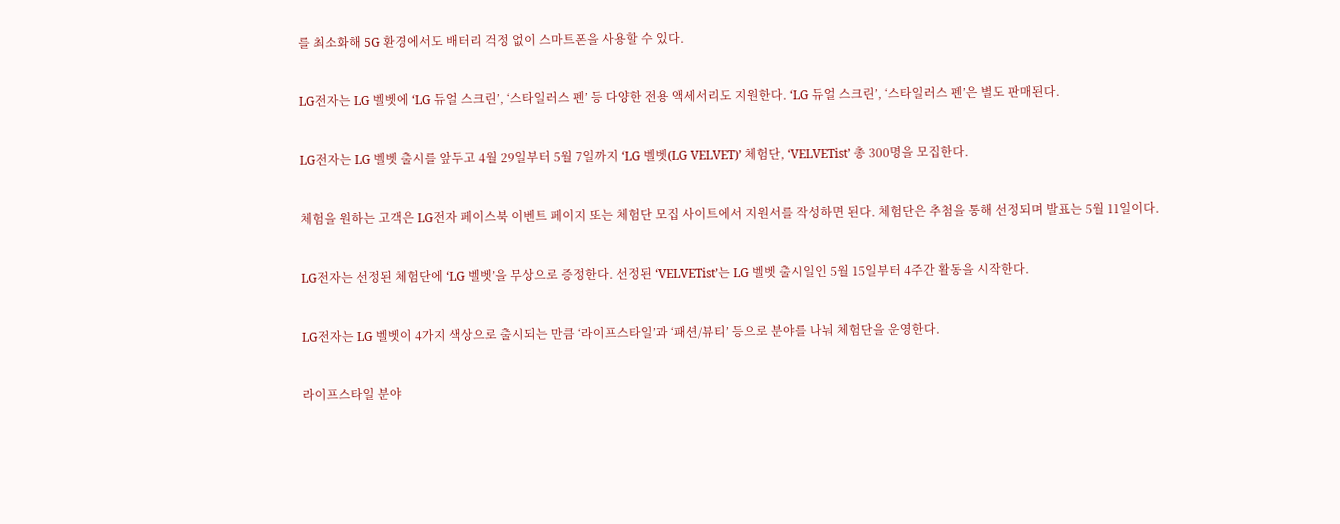를 최소화해 5G 환경에서도 배터리 걱정 없이 스마트폰을 사용할 수 있다.


LG전자는 LG 벨벳에 ‘LG 듀얼 스크린’, ‘스타일러스 펜’ 등 다양한 전용 액세서리도 지원한다. ‘LG 듀얼 스크린’, ‘스타일러스 펜’은 별도 판매된다.


LG전자는 LG 벨벳 출시를 앞두고 4월 29일부터 5월 7일까지 ‘LG 벨벳(LG VELVET)’ 체험단, ‘VELVETist’ 총 300명을 모집한다.


체험을 원하는 고객은 LG전자 페이스북 이벤트 페이지 또는 체험단 모집 사이트에서 지원서를 작성하면 된다. 체험단은 추첨을 통해 선정되며 발표는 5월 11일이다.


LG전자는 선정된 체험단에 ‘LG 벨벳’을 무상으로 증정한다. 선정된 ‘VELVETist’는 LG 벨벳 출시일인 5월 15일부터 4주간 활동을 시작한다.


LG전자는 LG 벨벳이 4가지 색상으로 출시되는 만큼 ‘라이프스타일’과 ‘패션/뷰티’ 등으로 분야를 나눠 체험단을 운영한다.


라이프스타일 분야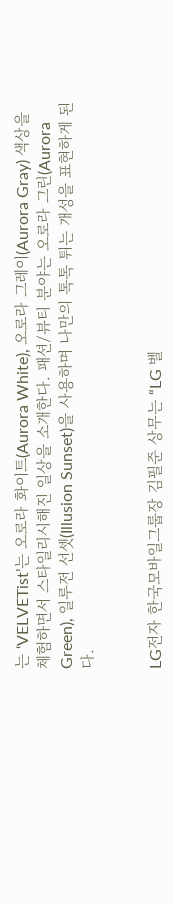는 ‘VELVETist’는 오로라 화이트(Aurora White), 오로라 그레이(Aurora Gray) 색상을 체험하면서 스타일리시해진 일상을 소개한다. 패션/뷰티 분야는 오로라 그린(Aurora Green), 일루전 선셋(Illusion Sunset)을 사용하며 나만의 톡톡 튀는 개성을 표현하게 된다.


LG전자 한국모바일그룹장 김필준 상무는 “LG 벨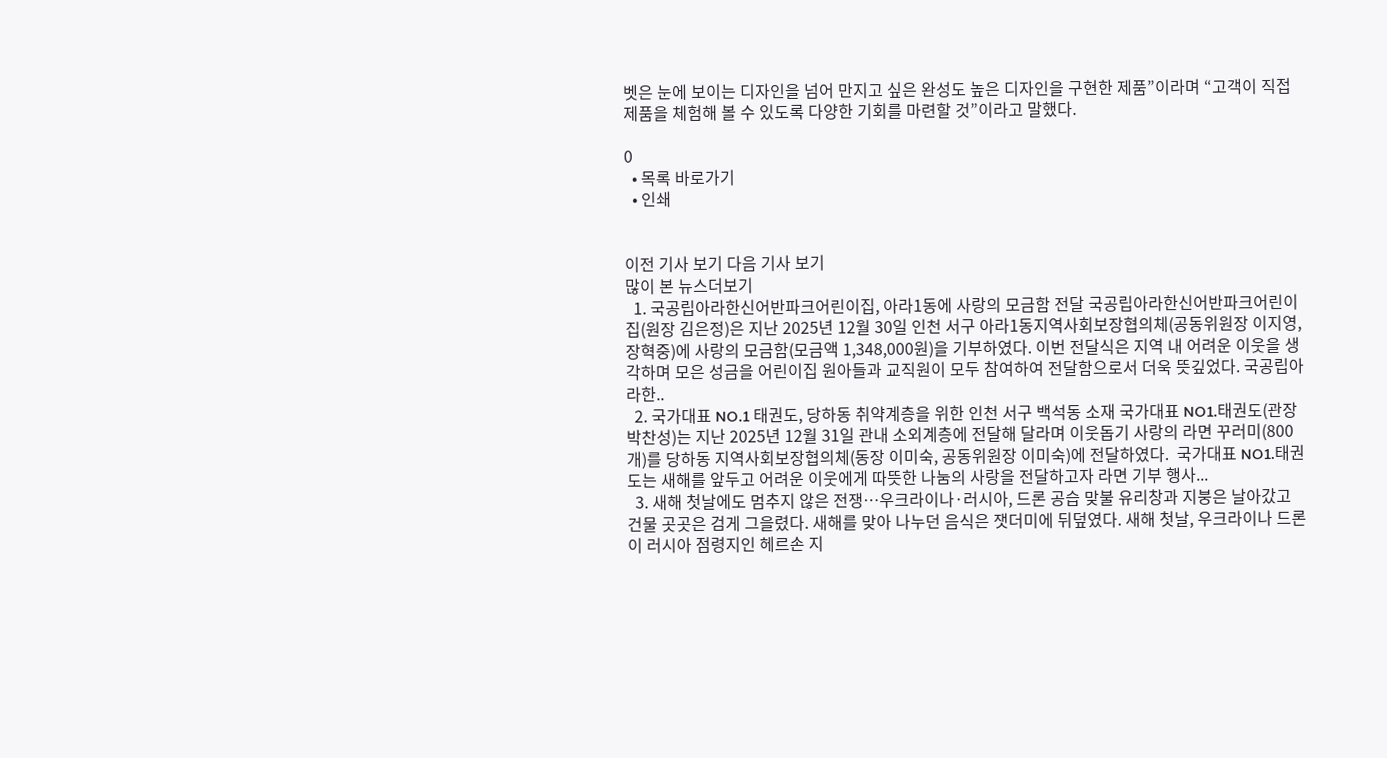벳은 눈에 보이는 디자인을 넘어 만지고 싶은 완성도 높은 디자인을 구현한 제품”이라며 “고객이 직접 제품을 체험해 볼 수 있도록 다양한 기회를 마련할 것”이라고 말했다.

0
  • 목록 바로가기
  • 인쇄


이전 기사 보기 다음 기사 보기
많이 본 뉴스더보기
  1. 국공립아라한신어반파크어린이집, 아라1동에 사랑의 모금함 전달 국공립아라한신어반파크어린이집(원장 김은정)은 지난 2025년 12월 30일 인천 서구 아라1동지역사회보장협의체(공동위원장 이지영,장혁중)에 사랑의 모금함(모금액 1,348,000원)을 기부하였다. 이번 전달식은 지역 내 어려운 이웃을 생각하며 모은 성금을 어린이집 원아들과 교직원이 모두 참여하여 전달함으로서 더욱 뜻깊었다. 국공립아라한..
  2. 국가대표 NO.1 태권도, 당하동 취약계층을 위한 인천 서구 백석동 소재 국가대표 NO1.태권도(관장 박찬성)는 지난 2025년 12월 31일 관내 소외계층에 전달해 달라며 이웃돕기 사랑의 라면 꾸러미(800개)를 당하동 지역사회보장협의체(동장 이미숙, 공동위원장 이미숙)에 전달하였다.  국가대표 NO1.태권도는 새해를 앞두고 어려운 이웃에게 따뜻한 나눔의 사랑을 전달하고자 라면 기부 행사...
  3. 새해 첫날에도 멈추지 않은 전쟁…우크라이나·러시아, 드론 공습 맞불 유리창과 지붕은 날아갔고 건물 곳곳은 검게 그을렸다. 새해를 맞아 나누던 음식은 잿더미에 뒤덮였다. 새해 첫날, 우크라이나 드론이 러시아 점령지인 헤르손 지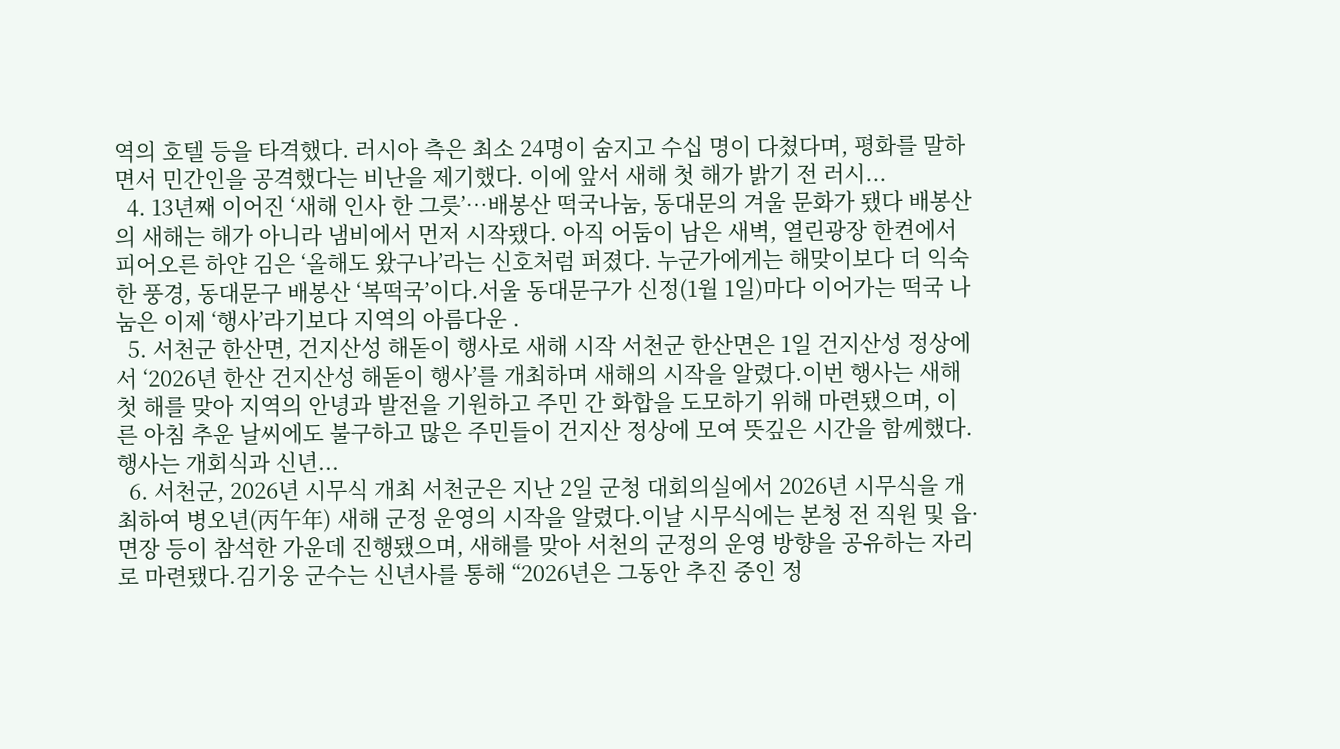역의 호텔 등을 타격했다. 러시아 측은 최소 24명이 숨지고 수십 명이 다쳤다며, 평화를 말하면서 민간인을 공격했다는 비난을 제기했다. 이에 앞서 새해 첫 해가 밝기 전 러시...
  4. 13년째 이어진 ‘새해 인사 한 그릇’…배봉산 떡국나눔, 동대문의 겨울 문화가 됐다 배봉산의 새해는 해가 아니라 냄비에서 먼저 시작됐다. 아직 어둠이 남은 새벽, 열린광장 한켠에서 피어오른 하얀 김은 ‘올해도 왔구나’라는 신호처럼 퍼졌다. 누군가에게는 해맞이보다 더 익숙한 풍경, 동대문구 배봉산 ‘복떡국’이다.서울 동대문구가 신정(1월 1일)마다 이어가는 떡국 나눔은 이제 ‘행사’라기보다 지역의 아름다운 .
  5. 서천군 한산면, 건지산성 해돋이 행사로 새해 시작 서천군 한산면은 1일 건지산성 정상에서 ‘2026년 한산 건지산성 해돋이 행사’를 개최하며 새해의 시작을 알렸다.이번 행사는 새해 첫 해를 맞아 지역의 안녕과 발전을 기원하고 주민 간 화합을 도모하기 위해 마련됐으며, 이른 아침 추운 날씨에도 불구하고 많은 주민들이 건지산 정상에 모여 뜻깊은 시간을 함께했다.행사는 개회식과 신년...
  6. 서천군, 2026년 시무식 개최 서천군은 지난 2일 군청 대회의실에서 2026년 시무식을 개최하여 병오년(丙午年) 새해 군정 운영의 시작을 알렸다.이날 시무식에는 본청 전 직원 및 읍·면장 등이 참석한 가운데 진행됐으며, 새해를 맞아 서천의 군정의 운영 방향을 공유하는 자리로 마련됐다.김기웅 군수는 신년사를 통해 “2026년은 그동안 추진 중인 정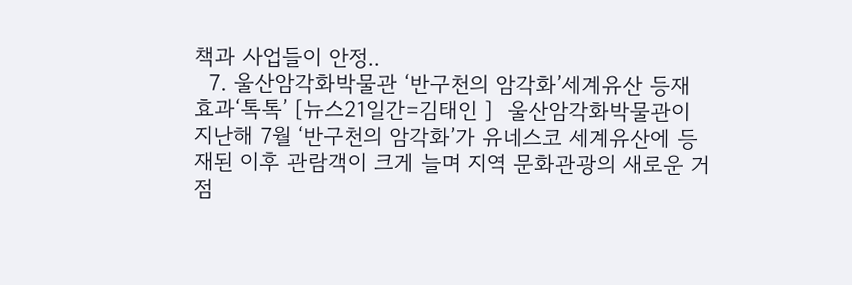책과 사업들이 안정..
  7. 울산암각화박물관 ‘반구천의 암각화’세계유산 등재 효과‘톡톡’ [뉴스21일간=김태인 ]  울산암각화박물관이 지난해 7월 ‘반구천의 암각화’가 유네스코 세계유산에 등재된 이후 관람객이 크게 늘며 지역 문화관광의 새로운 거점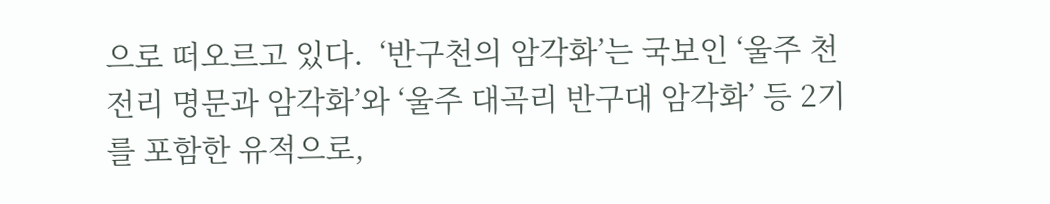으로 떠오르고 있다.  ‘반구천의 암각화’는 국보인 ‘울주 천전리 명문과 암각화’와 ‘울주 대곡리 반구대 암각화’ 등 2기를 포함한 유적으로,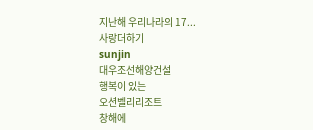지난해 우리나라의 17...
사랑더하기
sunjin
대우조선해양건설
행복이 있는
오션벨리리조트
창해에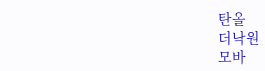탄올
더낙원
모바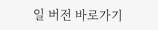일 버전 바로가기